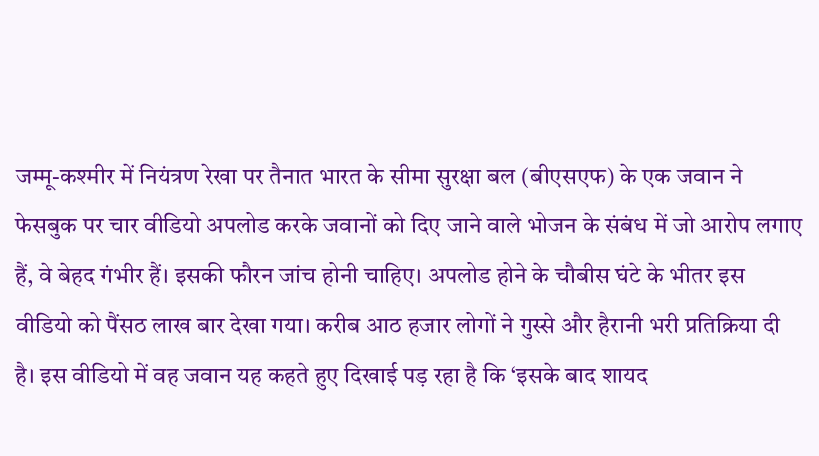जम्मू-कश्मीर में नियंत्रण रेखा पर तैनात भारत के सीमा सुरक्षा बल (बीएसएफ) के एक जवान ने फेसबुक पर चार वीडियो अपलोड करके जवानों को दिए जाने वाले भोजन के संबंध में जो आरोप लगाए हैं, वे बेहद गंभीर हैं। इसकी फौरन जांच होनी चाहिए। अपलोड होने के चौबीस घंटे के भीतर इस वीडियो को पैंसठ लाख बार देखा गया। करीब आठ हजार लोगों ने गुस्से और हैरानी भरी प्रतिक्रिया दी है। इस वीडियो में वह जवान यह कहते हुए दिखाई पड़ रहा है कि ‘इसके बाद शायद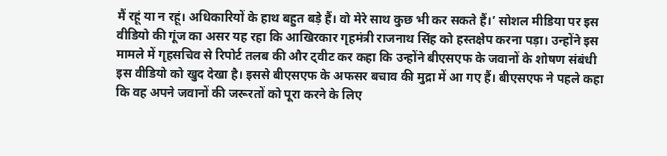मैं रहूं या न रहूं। अधिकारियों के हाथ बहुत बड़े हैं। वो मेरे साथ कुछ भी कर सकते हैं।’ सोशल मीडिया पर इस वीडियो की गूंज का असर यह रहा कि आखिरकार गृहमंत्री राजनाथ सिंह को हस्तक्षेप करना पड़ा। उन्होंने इस मामले में गृहसचिव से रिपोर्ट तलब की और ट्वीट कर कहा कि उन्होंने बीएसएफ के जवानों के शोषण संबंधी इस वीडियो को खुद देखा है। इससे बीएसएफ के अफसर बचाव की मुद्रा में आ गए हैं। बीएसएफ ने पहले कहा कि वह अपने जवानों की जरूरतों को पूरा करने के लिए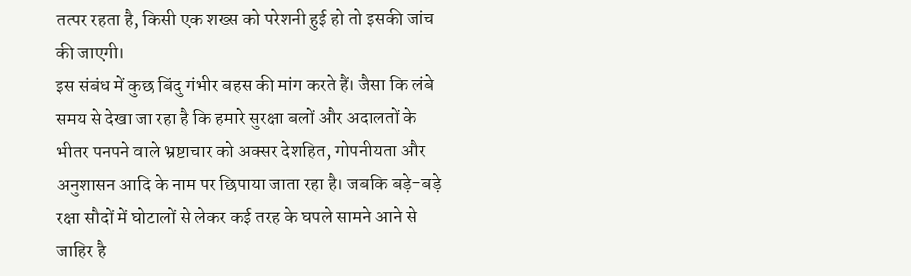तत्पर रहता है, किसी एक शख्स को परेशनी हुई हो तो इसकी जांच की जाएगी।
इस संबंध में कुछ बिंदु गंभीर बहस की मांग करते हैं। जैसा कि लंबे समय से देखा जा रहा है कि हमारे सुरक्षा बलों और अदालतों के भीतर पनपने वाले भ्रष्टाचार को अक्सर देशहित, गोपनीयता और अनुशासन आदि के नाम पर छिपाया जाता रहा है। जबकि बड़े-बड़े रक्षा सौदों में घोटालों से लेकर कई तरह के घपले सामने आने से जाहिर है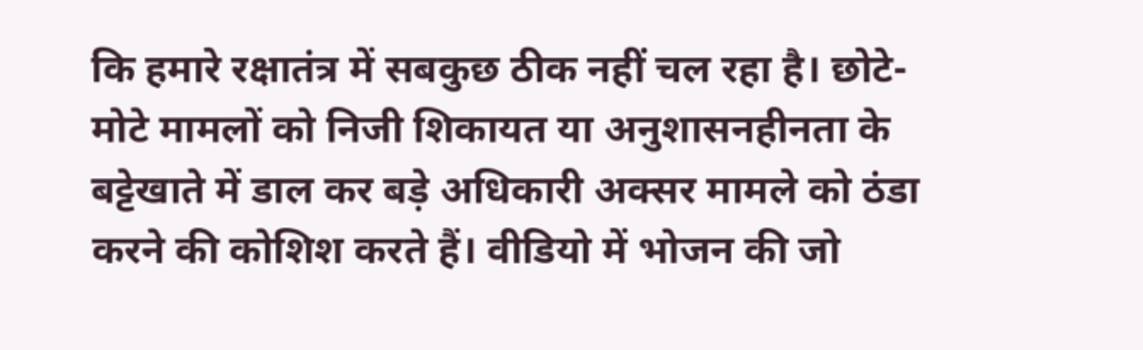कि हमारे रक्षातंत्र में सबकुछ ठीक नहीं चल रहा है। छोटे-मोटे मामलों को निजी शिकायत या अनुशासनहीनता के बट्टेखाते में डाल कर बड़े अधिकारी अक्सर मामले को ठंडा करने की कोशिश करते हैं। वीडियो में भोजन की जो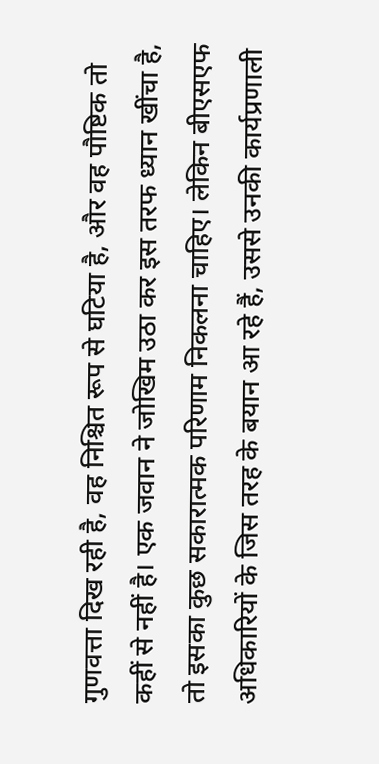गुणवत्ता दिख रही है, वह निश्चित रूप से घटिया है, और वह पौष्टिक तो कहीं से नहीं है। एक जवान ने जोखिम उठा कर इस तरफ ध्यान खींचा है, तो इसका कुछ सकारात्मक परिणाम निकलना चाहिए। लेकिन बीएसएफ अधिकारियों के जिस तरह के बयान आ रहे हैं, उससे उनकी कार्यप्रणाली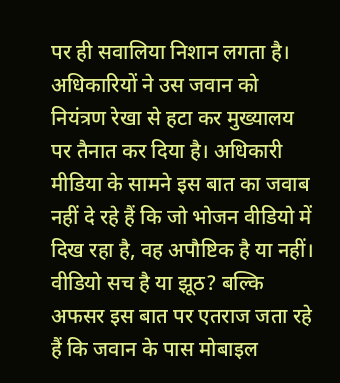पर ही सवालिया निशान लगता है।
अधिकारियों ने उस जवान को नियंत्रण रेखा से हटा कर मुख्यालय पर तैनात कर दिया है। अधिकारी मीडिया के सामने इस बात का जवाब नहीं दे रहे हैं कि जो भोजन वीडियो में दिख रहा है, वह अपौष्टिक है या नहीं। वीडियो सच है या झूठ? बल्कि अफसर इस बात पर एतराज जता रहे हैं कि जवान के पास मोबाइल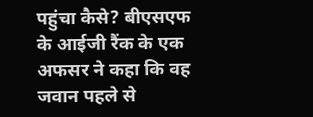पहुंचा कैसे? बीएसएफ के आईजी रैंक के एक अफसर ने कहा कि वह जवान पहले से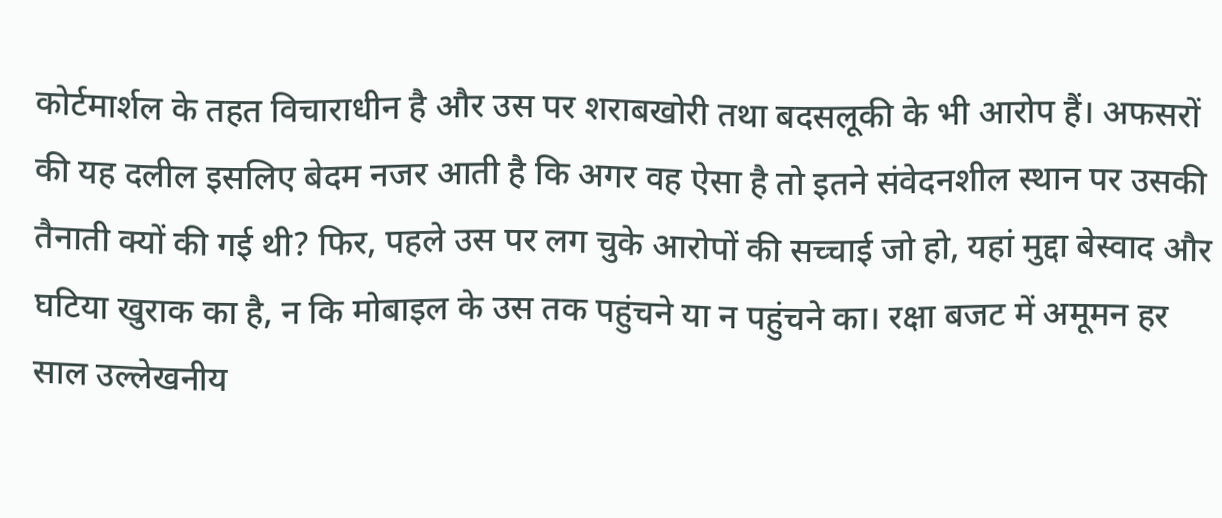कोर्टमार्शल के तहत विचाराधीन है और उस पर शराबखोरी तथा बदसलूकी के भी आरोप हैं। अफसरों की यह दलील इसलिए बेदम नजर आती है कि अगर वह ऐसा है तो इतने संवेदनशील स्थान पर उसकी तैनाती क्यों की गई थी? फिर, पहले उस पर लग चुके आरोपों की सच्चाई जो हो, यहां मुद्दा बेस्वाद और घटिया खुराक का है, न कि मोबाइल के उस तक पहुंचने या न पहुंचने का। रक्षा बजट में अमूमन हर साल उल्लेखनीय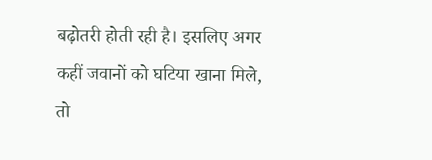बढ़ोतरी होती रही है। इसलिए अगर कहीं जवानों को घटिया खाना मिले, तो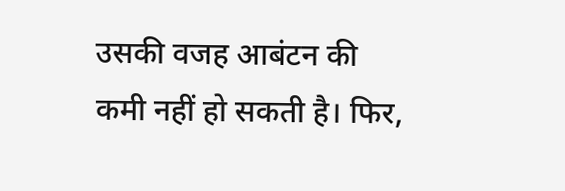उसकी वजह आबंटन की कमी नहीं हो सकती है। फिर,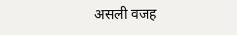असली वजह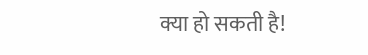क्या हो सकती है!